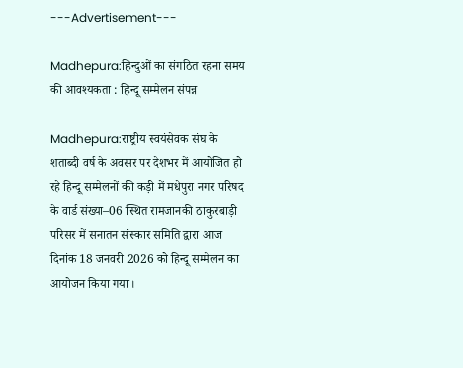---Advertisement---

Madhepura:हिन्दुओं का संगठित रहना समय की आवश्यकता : हिन्दू सम्मेलन संपन्न

Madhepura:राष्ट्रीय स्वयंसेवक संघ के शताब्दी वर्ष के अवसर पर देशभर में आयोजित हो रहे हिन्दू सम्मेलनों की कड़ी में मधेपुरा नगर परिषद के वार्ड संख्या–06 स्थित रामजानकी ठाकुरबाड़ी परिसर में सनातन संस्कार समिति द्वारा आज दिनांक 18 जनवरी 2026 को हिन्दू सम्मेलन का आयोजन किया गया।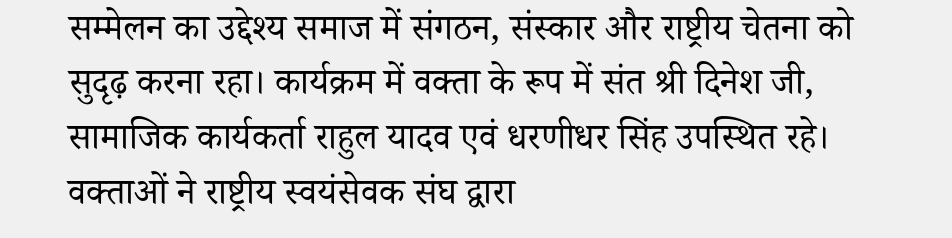सम्मेलन का उद्देश्य समाज में संगठन, संस्कार और राष्ट्रीय चेतना को सुदृढ़ करना रहा। कार्यक्रम में वक्ता के रूप में संत श्री दिनेश जी, सामाजिक कार्यकर्ता राहुल यादव एवं धरणीधर सिंह उपस्थित रहे। वक्ताओं ने राष्ट्रीय स्वयंसेवक संघ द्वारा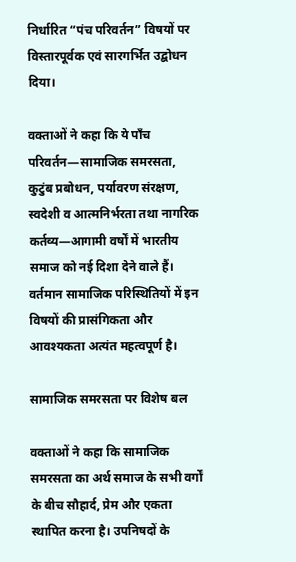निर्धारित “पंच परिवर्तन” विषयों पर विस्तारपूर्वक एवं सारगर्भित उद्बोधन दिया।

वक्ताओं ने कहा कि ये पाँच परिवर्तन—सामाजिक समरसता, कुटुंब प्रबोधन, पर्यावरण संरक्षण, स्वदेशी व आत्मनिर्भरता तथा नागरिक कर्तव्य—आगामी वर्षों में भारतीय समाज को नई दिशा देने वाले हैं। वर्तमान सामाजिक परिस्थितियों में इन विषयों की प्रासंगिकता और आवश्यकता अत्यंत महत्वपूर्ण है।

सामाजिक समरसता पर विशेष बल

वक्ताओं ने कहा कि सामाजिक समरसता का अर्थ समाज के सभी वर्गों के बीच सौहार्द, प्रेम और एकता स्थापित करना है। उपनिषदों के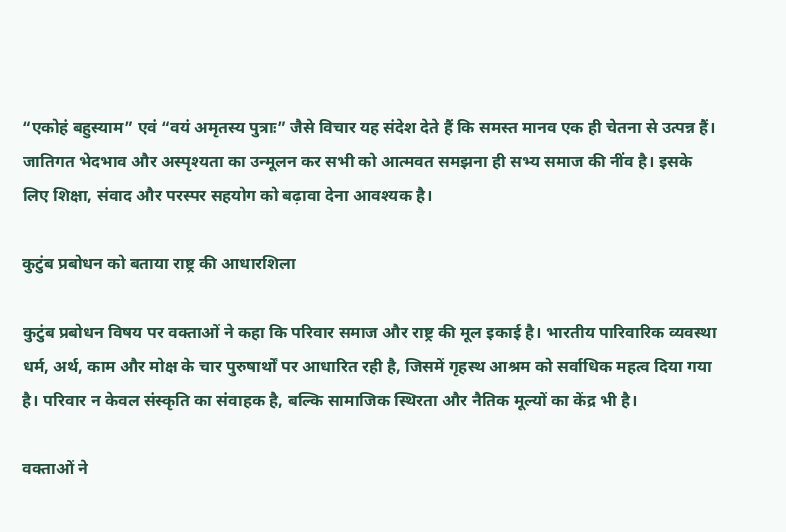“एकोहं बहुस्याम” एवं “वयं अमृतस्य पुत्राः” जैसे विचार यह संदेश देते हैं कि समस्त मानव एक ही चेतना से उत्पन्न हैं। जातिगत भेदभाव और अस्पृश्यता का उन्मूलन कर सभी को आत्मवत समझना ही सभ्य समाज की नींव है। इसके लिए शिक्षा, संवाद और परस्पर सहयोग को बढ़ावा देना आवश्यक है।

कुटुंब प्रबोधन को बताया राष्ट्र की आधारशिला

कुटुंब प्रबोधन विषय पर वक्ताओं ने कहा कि परिवार समाज और राष्ट्र की मूल इकाई है। भारतीय पारिवारिक व्यवस्था धर्म, अर्थ, काम और मोक्ष के चार पुरुषार्थों पर आधारित रही है, जिसमें गृहस्थ आश्रम को सर्वाधिक महत्व दिया गया है। परिवार न केवल संस्कृति का संवाहक है, बल्कि सामाजिक स्थिरता और नैतिक मूल्यों का केंद्र भी है।

वक्ताओं ने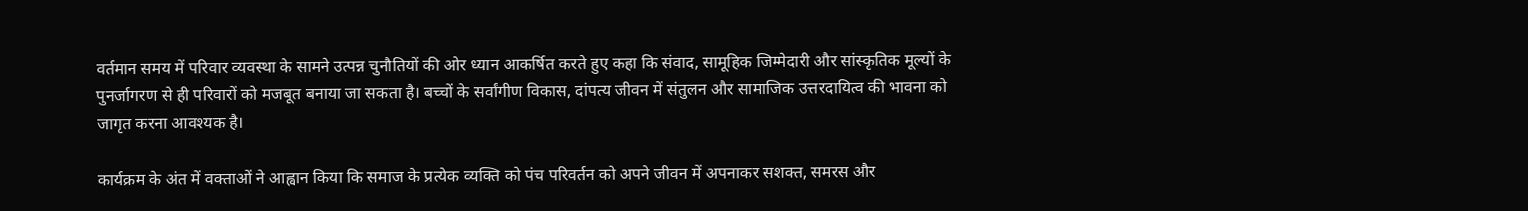वर्तमान समय में परिवार व्यवस्था के सामने उत्पन्न चुनौतियों की ओर ध्यान आकर्षित करते हुए कहा कि संवाद, सामूहिक जिम्मेदारी और सांस्कृतिक मूल्यों के पुनर्जागरण से ही परिवारों को मजबूत बनाया जा सकता है। बच्चों के सर्वांगीण विकास, दांपत्य जीवन में संतुलन और सामाजिक उत्तरदायित्व की भावना को जागृत करना आवश्यक है।

कार्यक्रम के अंत में वक्ताओं ने आह्वान किया कि समाज के प्रत्येक व्यक्ति को पंच परिवर्तन को अपने जीवन में अपनाकर सशक्त, समरस और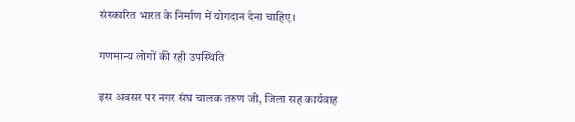संस्कारित भारत के निर्माण में योगदान देना चाहिए।

गणमान्य लोगों की रही उपस्थिति

इस अवसर पर नगर संघ चालक तरुण जी, जिला सह कार्यवाह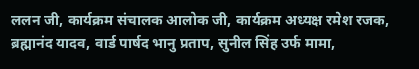ललन जी, कार्यक्रम संचालक आलोक जी, कार्यक्रम अध्यक्ष रमेश रजक, ब्रह्मानंद यादव, वार्ड पार्षद भानु प्रताप, सुनील सिंह उर्फ मामा,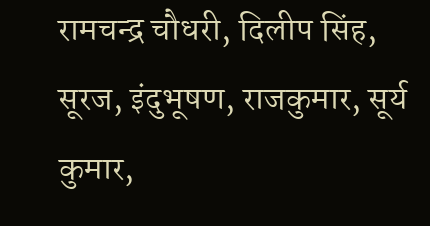रामचन्द्र चौधरी, दिलीप सिंह, सूरज, इंदुभूषण, राजकुमार, सूर्य कुमार,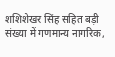शशिशेखर सिंह सहित बड़ी संख्या में गणमान्य नागरिक,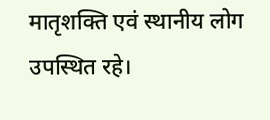मातृशक्ति एवं स्थानीय लोग उपस्थित रहे।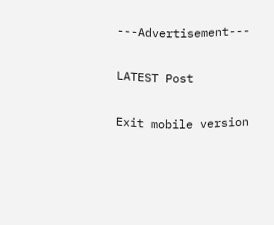---Advertisement---

LATEST Post

Exit mobile version